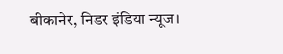बीकानेर, निडर इंडिया न्यूज।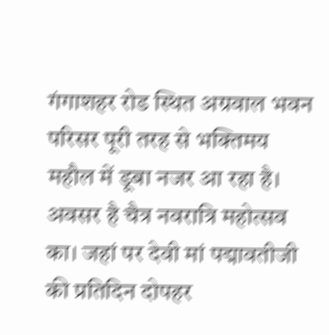गंगाशहर रोड स्थित अग्रवाल भवन परिसर पूरी तरह से भक्तिमय महौल में डूबा नजर आ रहा है। अवसर है चैत्र नवरात्रि महोत्सव का। जहां पर देवी मां पद्मावतीजी की प्रतिदिन दोपहर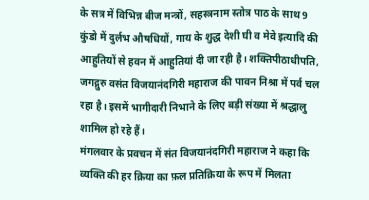के सत्र में विभिन्न बीज मन्त्रों, सहस्त्रनाम स्तोत्र पाठ के साथ 9 कुंडो में दुर्लभ औषधियों, गाय के शुद्ध देशी घी व मेवे इत्यादि की आहुतियों से हवन में आहुतियां दी जा रही है। शक्तिपीठाधीपति, जगद्गुरु वसंत विजयानंदगिरी महाराज की पावन निश्रा में पर्व चल रहा है। इसमें भागीदारी निभाने के लिए बड़ी संख्या में श्रद्धालु शामिल हो रहे हैं।
मंगलवार के प्रवचन में संत विजयानंदगिरी महाराज ने कहा कि व्यक्ति की हर क्रिया का फ़ल प्रतिक्रिया के रूप में मिलता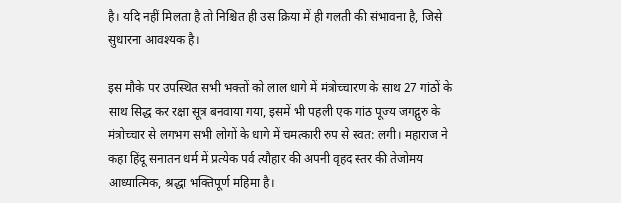है। यदि नहीं मिलता है तो निश्चित ही उस क्रिया में ही गलती की संभावना है, जिसे सुधारना आवश्यक है।

इस मौके पर उपस्थित सभी भक्तों को लाल धागे में मंत्रोच्चारण के साथ 27 गांठों के साथ सिद्ध कर रक्षा सूत्र बनवाया गया, इसमें भी पहली एक गांठ पूज्य जगद्गुरु के मंत्रोच्चार से लगभग सभी लोगों के धागे में चमत्कारी रुप से स्वत: लगी। महाराज ने कहा हिंदू सनातन धर्म में प्रत्येक पर्व त्यौहार की अपनी वृहद स्तर की तेजोमय आध्यात्मिक, श्रद्धा भक्तिपूर्ण महिमा है।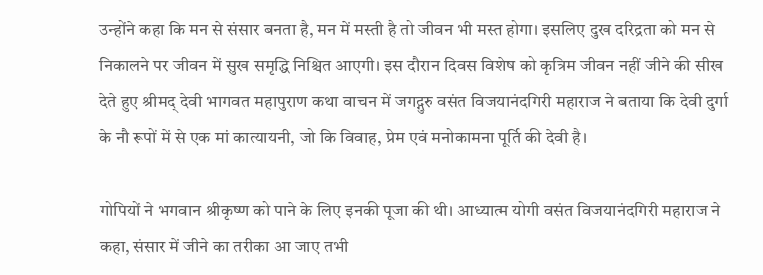उन्होंने कहा कि मन से संसार बनता है, मन में मस्ती है तो जीवन भी मस्त होगा। इसलिए दुख दरिद्रता को मन से निकालने पर जीवन में सुख समृद्धि निश्चित आएगी। इस दौरान दिवस विशेष को कृत्रिम जीवन नहीं जीने की सीख देते हुए श्रीमद् देवी भागवत महापुराण कथा वाचन में जगद्गुरु वसंत विजयानंदगिरी महाराज ने बताया कि देवी दुर्गा के नौ रूपों में से एक मां कात्यायनी, जो कि विवाह, प्रेम एवं मनोकामना पूर्ति की देवी है।

गोपियों ने भगवान श्रीकृष्ण को पाने के लिए इनकी पूजा की थी। आध्यात्म योगी वसंत विजयानंदगिरी महाराज ने कहा, संसार में जीने का तरीका आ जाए तभी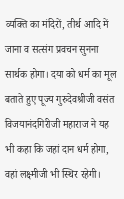व्यक्ति का मंदिरों, तीर्थ आदि में जाना व सत्संग प्रवचन सुनना सार्थक होगा। दया को धर्म का मूल बताते हुए पूज्य गुरुदेवश्रीजी वसंत विजयानंदगिरीजी महाराज ने यह भी कहा कि जहां दान धर्म होगा, वहां लक्ष्मीजी भी स्थिर रहेगी।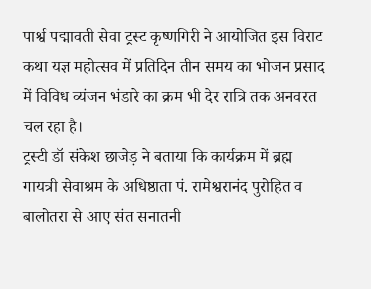पार्श्व पद्मावती सेवा ट्रस्ट कृष्णगिरी ने आयोजित इस विराट कथा यज्ञ महोत्सव में प्रतिदिन तीन समय का भोजन प्रसाद में विविध व्यंजन भंडारे का क्रम भी देर रात्रि तक अनवरत चल रहा है।
ट्रस्टी डॉ संकेश छाजेड़ ने बताया कि कार्यक्रम में ब्रह्म गायत्री सेवाश्रम के अधिष्ठाता पं. रामेश्वरानंद पुरोहित व बालोतरा से आए संत सनातनी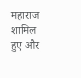महाराज शामिल हुए और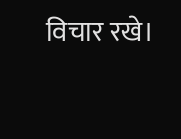विचार रखे।